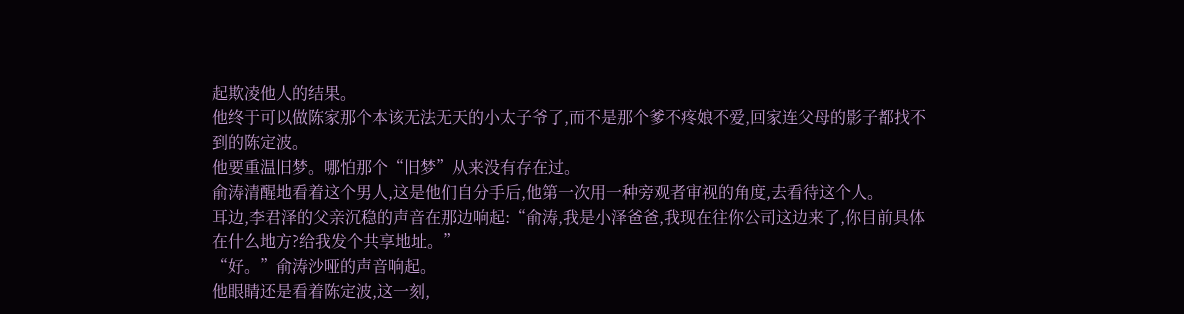起欺凌他人的结果。
他终于可以做陈家那个本该无法无天的小太子爷了,而不是那个爹不疼娘不爱,回家连父母的影子都找不到的陈定波。
他要重温旧梦。哪怕那个“旧梦”从来没有存在过。
俞涛清醒地看着这个男人,这是他们自分手后,他第一次用一种旁观者审视的角度,去看待这个人。
耳边,李君泽的父亲沉稳的声音在那边响起:“俞涛,我是小泽爸爸,我现在往你公司这边来了,你目前具体在什么地方?给我发个共享地址。”
“好。”俞涛沙哑的声音响起。
他眼睛还是看着陈定波,这一刻,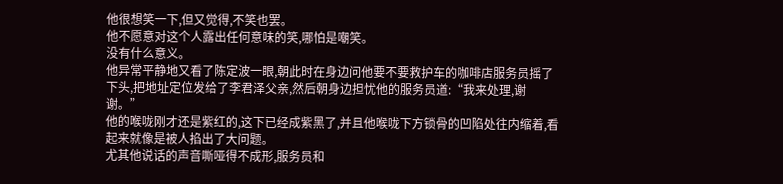他很想笑一下,但又觉得,不笑也罢。
他不愿意对这个人露出任何意味的笑,哪怕是嘲笑。
没有什么意义。
他异常平静地又看了陈定波一眼,朝此时在身边问他要不要救护车的咖啡店服务员摇了下头,把地址定位发给了李君泽父亲,然后朝身边担忧他的服务员道:“我来处理,谢谢。”
他的喉咙刚才还是紫红的,这下已经成紫黑了,并且他喉咙下方锁骨的凹陷处往内缩着,看起来就像是被人掐出了大问题。
尤其他说话的声音嘶哑得不成形,服务员和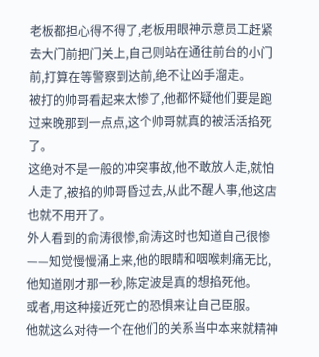老板都担心得不得了,老板用眼神示意员工赶紧去大门前把门关上,自己则站在通往前台的小门前,打算在等警察到达前,绝不让凶手溜走。
被打的帅哥看起来太惨了,他都怀疑他们要是跑过来晚那到一点点,这个帅哥就真的被活活掐死了。
这绝对不是一般的冲突事故,他不敢放人走,就怕人走了,被掐的帅哥昏过去,从此不醒人事,他这店也就不用开了。
外人看到的俞涛很惨,俞涛这时也知道自己很惨——知觉慢慢涌上来,他的眼睛和咽喉刺痛无比,他知道刚才那一秒,陈定波是真的想掐死他。
或者,用这种接近死亡的恐惧来让自己臣服。
他就这么对待一个在他们的关系当中本来就精神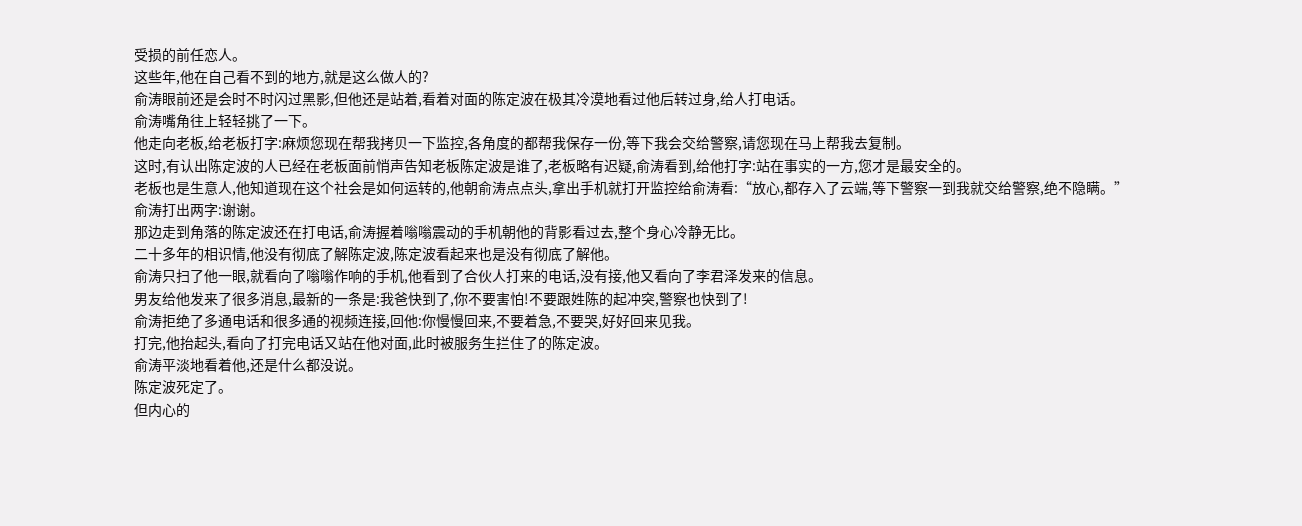受损的前任恋人。
这些年,他在自己看不到的地方,就是这么做人的?
俞涛眼前还是会时不时闪过黑影,但他还是站着,看着对面的陈定波在极其冷漠地看过他后转过身,给人打电话。
俞涛嘴角往上轻轻挑了一下。
他走向老板,给老板打字:麻烦您现在帮我拷贝一下监控,各角度的都帮我保存一份,等下我会交给警察,请您现在马上帮我去复制。
这时,有认出陈定波的人已经在老板面前悄声告知老板陈定波是谁了,老板略有迟疑,俞涛看到,给他打字:站在事实的一方,您才是最安全的。
老板也是生意人,他知道现在这个社会是如何运转的,他朝俞涛点点头,拿出手机就打开监控给俞涛看:“放心,都存入了云端,等下警察一到我就交给警察,绝不隐瞒。”
俞涛打出两字:谢谢。
那边走到角落的陈定波还在打电话,俞涛握着嗡嗡震动的手机朝他的背影看过去,整个身心冷静无比。
二十多年的相识情,他没有彻底了解陈定波,陈定波看起来也是没有彻底了解他。
俞涛只扫了他一眼,就看向了嗡嗡作响的手机,他看到了合伙人打来的电话,没有接,他又看向了李君泽发来的信息。
男友给他发来了很多消息,最新的一条是:我爸快到了,你不要害怕!不要跟姓陈的起冲突,警察也快到了!
俞涛拒绝了多通电话和很多通的视频连接,回他:你慢慢回来,不要着急,不要哭,好好回来见我。
打完,他抬起头,看向了打完电话又站在他对面,此时被服务生拦住了的陈定波。
俞涛平淡地看着他,还是什么都没说。
陈定波死定了。
但内心的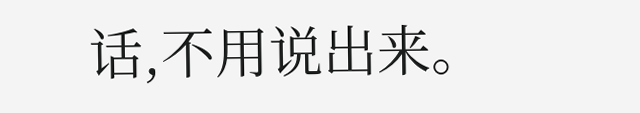话,不用说出来。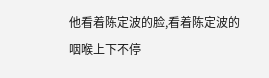他看着陈定波的脸,看着陈定波的咽喉上下不停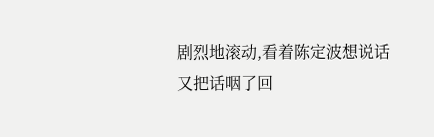剧烈地滚动,看着陈定波想说话又把话咽了回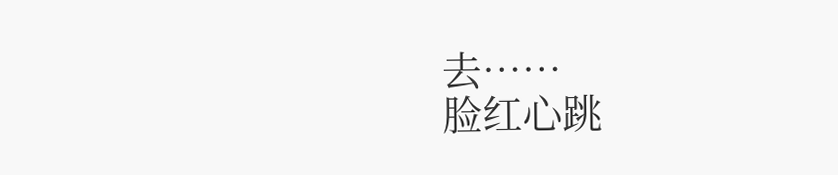去……
脸红心跳